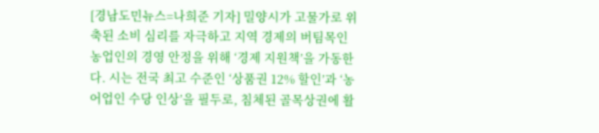[경남도민뉴스=나희준 기자] 밀양시가 고물가로 위축된 소비 심리를 자극하고 지역 경제의 버팀목인 농업인의 경영 안정을 위해 ‘경제 지원책’을 가동한다. 시는 전국 최고 수준인 ‘상품권 12% 할인’과 ‘농어업인 수당 인상’을 필두로, 침체된 골목상권에 활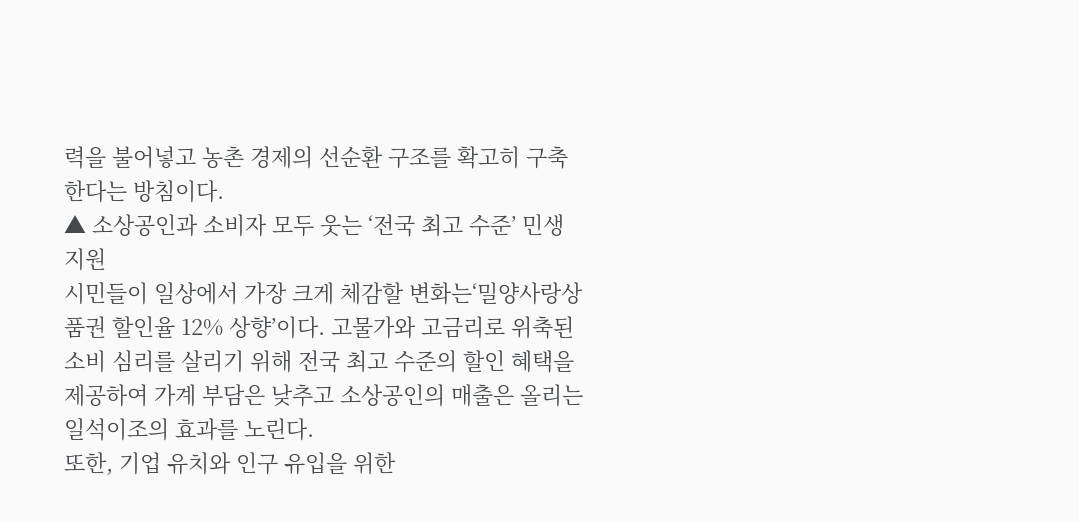력을 불어넣고 농촌 경제의 선순환 구조를 확고히 구축한다는 방침이다.
▲ 소상공인과 소비자 모두 웃는 ‘전국 최고 수준’ 민생 지원
시민들이 일상에서 가장 크게 체감할 변화는‘밀양사랑상품권 할인율 12% 상향’이다. 고물가와 고금리로 위축된 소비 심리를 살리기 위해 전국 최고 수준의 할인 혜택을 제공하여 가계 부담은 낮추고 소상공인의 매출은 올리는 일석이조의 효과를 노린다.
또한, 기업 유치와 인구 유입을 위한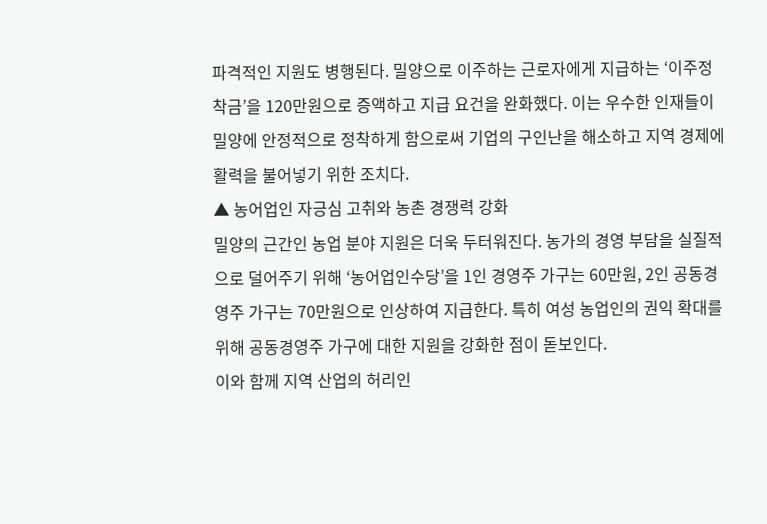파격적인 지원도 병행된다. 밀양으로 이주하는 근로자에게 지급하는 ‘이주정착금’을 120만원으로 증액하고 지급 요건을 완화했다. 이는 우수한 인재들이 밀양에 안정적으로 정착하게 함으로써 기업의 구인난을 해소하고 지역 경제에 활력을 불어넣기 위한 조치다.
▲ 농어업인 자긍심 고취와 농촌 경쟁력 강화
밀양의 근간인 농업 분야 지원은 더욱 두터워진다. 농가의 경영 부담을 실질적으로 덜어주기 위해 ‘농어업인수당’을 1인 경영주 가구는 60만원, 2인 공동경영주 가구는 70만원으로 인상하여 지급한다. 특히 여성 농업인의 권익 확대를 위해 공동경영주 가구에 대한 지원을 강화한 점이 돋보인다.
이와 함께 지역 산업의 허리인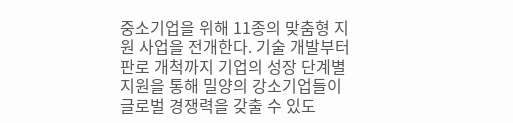중소기업을 위해 11종의 맞춤형 지원 사업을 전개한다. 기술 개발부터 판로 개척까지 기업의 성장 단계별 지원을 통해 밀양의 강소기업들이 글로벌 경쟁력을 갖출 수 있도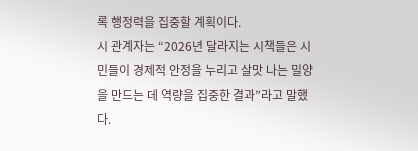록 행정력을 집중할 계획이다.
시 관계자는 “2026년 달라지는 시책들은 시민들이 경제적 안정을 누리고 살맛 나는 밀양을 만드는 데 역량을 집중한 결과”라고 말했다.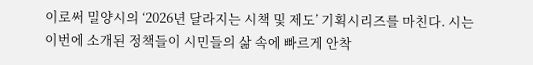이로써 밀양시의 ‘2026년 달라지는 시책 및 제도’ 기획시리즈를 마친다. 시는 이번에 소개된 정책들이 시민들의 삶 속에 빠르게 안착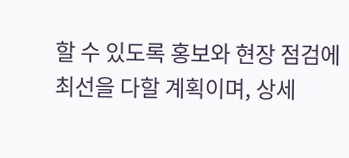할 수 있도록 홍보와 현장 점검에 최선을 다할 계획이며, 상세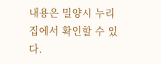내용은 밀양시 누리집에서 확인할 수 있다.